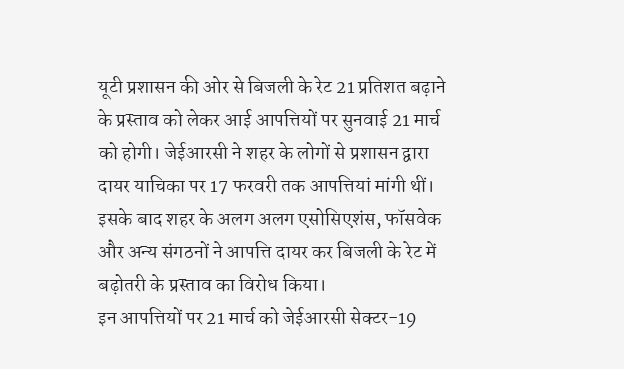यूटी प्रशासन की ओर से बिजली के रेट 21 प्रतिशत बढ़ाने के प्रस्ताव को लेकर आई आपत्तियों पर सुनवाई 21 मार्च को होगी। जेईआरसी ने शहर के लोगों से प्रशासन द्वारा दायर याचिका पर 17 फरवरी तक आपत्तियां मांगी थीं।
इसके बाद शहर के अलग अलग एसोसिएशंस, फॉसवेक और अन्य संगठनों ने आपत्ति दायर कर बिजली के रेट में बढ़ोतरी के प्रस्ताव का विरोध किया।
इन आपत्तियों पर 21 मार्च को जेईआरसी सेक्टर-19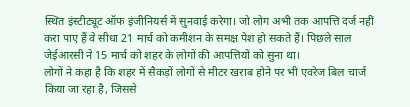स्थित इंस्टीट्यूट ऑफ इंजीनियर्स में सुनवाई करेगा। जो लोग अभी तक आपत्ति दर्ज नहीं करा पाए हैं वे सीधा 21 मार्च को कमीशन के समक्ष पेश हो सकते हैं। पिछले साल जेईआरसी ने 15 मार्च को शहर के लोगों की आपत्तियों को सुना था।
लोगों ने कहा है कि शहर में सैकड़ों लोगों से मीटर खराब होने पर भी एवरेज बिल चार्ज किया जा रहा है, जिससे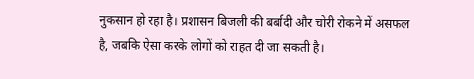नुकसान हो रहा है। प्रशासन बिजली की बर्बादी और चोरी रोकने में असफल है, जबकि ऐसा करके लोगों को राहत दी जा सकती है।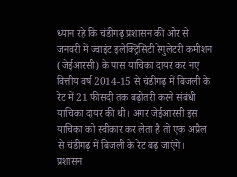ध्यान रहे कि चंडीगढ़ प्रशासन की ओर से जनवरी में ज्वाइंट इलेक्ट्रिसिटी रेगुलेटरी कमीशन (जेईआरसी) के पास याचिका दायर कर नए वित्तीय वर्ष 2014-15 से चंडीगढ़ में बिजली के रेट में 21 फीसदी तक बढ़ोतरी करने संबंधी याचिका दायर की थी। अगर जेईआरसी इस याचिका को स्वीकार कर लेता है तो एक अप्रैल से चंडीगढ़ में बिजली के रेट बढ़ जाएंगे।
प्रशासन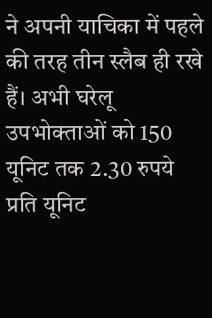ने अपनी याचिका में पहले की तरह तीन स्लैब ही रखे हैं। अभी घरेलू उपभोक्ताओं को 150 यूनिट तक 2.30 रुपये प्रति यूनिट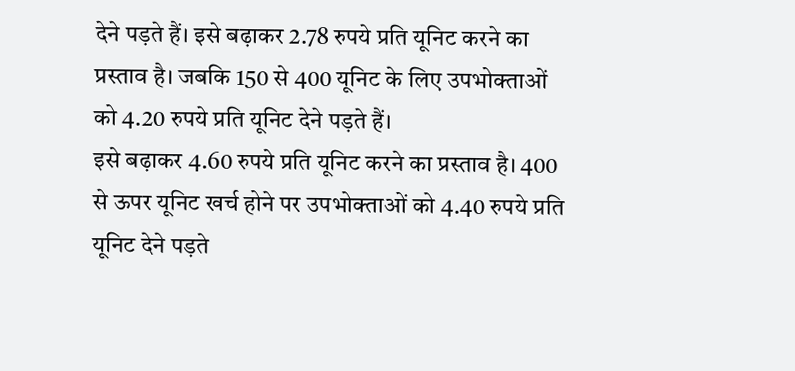देने पड़ते हैं। इसे बढ़ाकर 2.78 रुपये प्रति यूनिट करने का प्रस्ताव है। जबकि 150 से 400 यूनिट के लिए उपभोक्ताओं को 4.20 रुपये प्रति यूनिट देने पड़ते हैं।
इसे बढ़ाकर 4.60 रुपये प्रति यूनिट करने का प्रस्ताव है। 400 से ऊपर यूनिट खर्च होने पर उपभोक्ताओं को 4.40 रुपये प्रति यूनिट देने पड़ते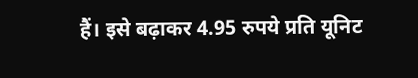हैं। इसे बढ़ाकर 4.95 रुपये प्रति यूनिट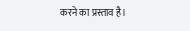करने का प्रस्ताव है।